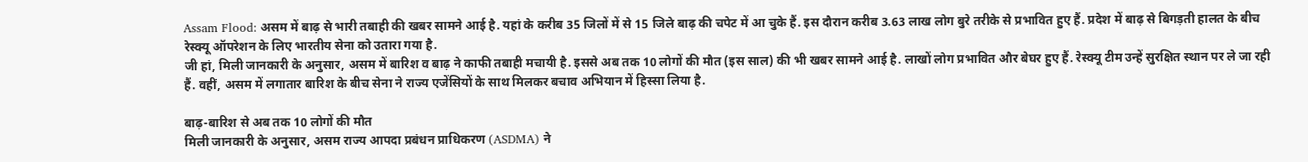Assam Flood: असम में बाढ़ से भारी तबाही की खबर सामने आई है. यहां के करीब 35 जिलों में से 15 जिले बाढ़ की चपेट में आ चुके हैं. इस दौरान करीब 3.63 लाख लोग बुरे तरीके से प्रभावित हुए हैं. प्रदेश में बाढ़ से बिगड़ती हालत के बीच रेस्क्यू ऑपरेशन के लिए भारतीय सेना को उतारा गया है.
जी हां, मिली जानकारी के अनुसार, असम में बारिश व बाढ़ ने काफी तबाही मचायी है. इससे अब तक 10 लोगों की मौत (इस साल) की भी खबर सामने आई है. लाखों लोग प्रभावित और बेघर हुए हैं. रेस्क्यू टीम उन्हें सुरक्षित स्थान पर ले जा रही हैं. वहीं, असम में लगातार बारिश के बीच सेना ने राज्य एजेंसियों के साथ मिलकर बचाव अभियान में हिस्सा लिया है.

बाढ़-बारिश से अब तक 10 लोगों की मौत
मिली जानकारी के अनुसार, असम राज्य आपदा प्रबंधन प्राधिकरण (ASDMA) ने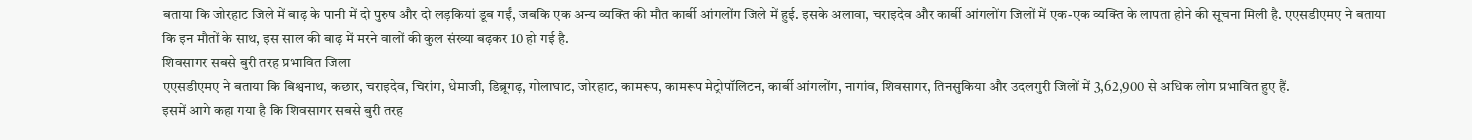बताया कि जोरहाट जिले में बाढ़ के पानी में दो पुरुष और दो लड़कियां डूब गईं, जबकि एक अन्य व्यक्ति की मौत कार्बी आंगलोंग जिले में हुई. इसके अलावा, चराइदेव और कार्बी आंगलोंग जिलों में एक-एक व्यक्ति के लापता होने की सूचना मिली है. एएसडीएमए ने बताया कि इन मौतों के साथ, इस साल की बाढ़ में मरने वालों की कुल संख्या बढ़कर 10 हो गई है.
शिवसागर सबसे बुरी तरह प्रभावित जिला
एएसडीएमए ने बताया कि बिश्वनाथ, कछार, चराइदेव, चिरांग, धेमाजी, डिब्रूगढ़, गोलाघाट, जोरहाट, कामरूप, कामरूप मेट्रोपॉलिटन, कार्बी आंगलोंग, नागांव, शिवसागर, तिनसुकिया और उदलगुरी जिलों में 3,62,900 से अधिक लोग प्रभावित हुए हैं.
इसमें आगे कहा गया है कि शिवसागर सबसे बुरी तरह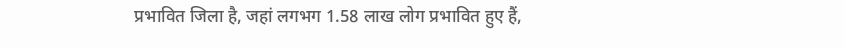प्रभावित जिला है, जहां लगभग 1.58 लाख लोग प्रभावित हुए हैं,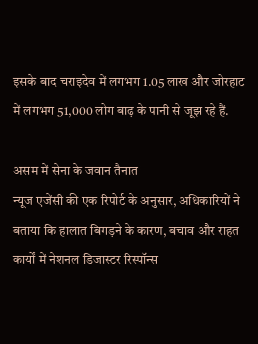इसके बाद चराइदेव में लगभग 1.05 लाख और जोरहाट में लगभग 51,000 लोग बाढ़ के पानी से जूझ रहे हैं.

असम में सेना के जवान तैनात
न्यूज एजेंसी की एक रिपोर्ट के अनुसार, अधिकारियों ने बताया कि हालात बिगड़ने के कारण, बचाव और राहत कार्यों में नेशनल डिजास्टर रिस्पॉन्स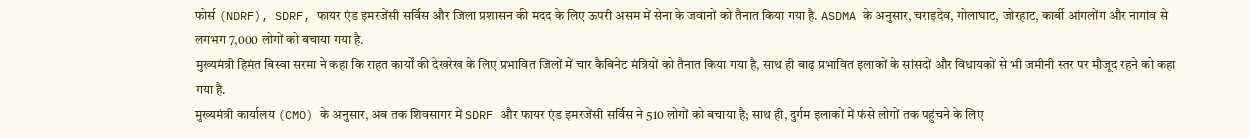फोर्स (NDRF), SDRF, फायर एंड इमरजेंसी सर्विस और जिला प्रशासन की मदद के लिए ऊपरी असम में सेना के जवानों को तैनात किया गया है. ASDMA के अनुसार, चराइदेव, गोलाघाट, जोरहाट, कार्बी आंगलोंग और नागांव से लगभग 7,000 लोगों को बचाया गया है.
मुख्यमंत्री हिमंत बिस्वा सरमा ने कहा कि राहत कार्यों की देखरेख के लिए प्रभावित जिलों में चार कैबिनेट मंत्रियों को तैनात किया गया है, साथ ही बाढ़ प्रभावित इलाकों के सांसदों और विधायकों से भी जमीनी स्तर पर मौजूद रहने को कहा गया है.
मुख्यमंत्री कार्यालय (CMO) के अनुसार, अब तक शिवसागर में SDRF और फायर एंड इमरजेंसी सर्विस ने 510 लोगों को बचाया है; साथ ही, दुर्गम इलाकों में फंसे लोगों तक पहुंचने के लिए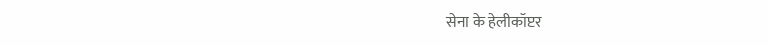सेना के हेलीकॉप्टर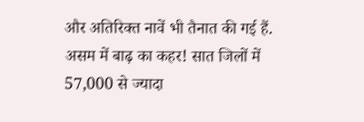और अतिरिक्त नावें भी तैनात की गई हैं.
असम में बाढ़ का कहर! सात जिलों में 57,000 से ज्यादा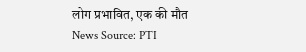लोग प्रभावित, एक की मौत
News Source: PTI